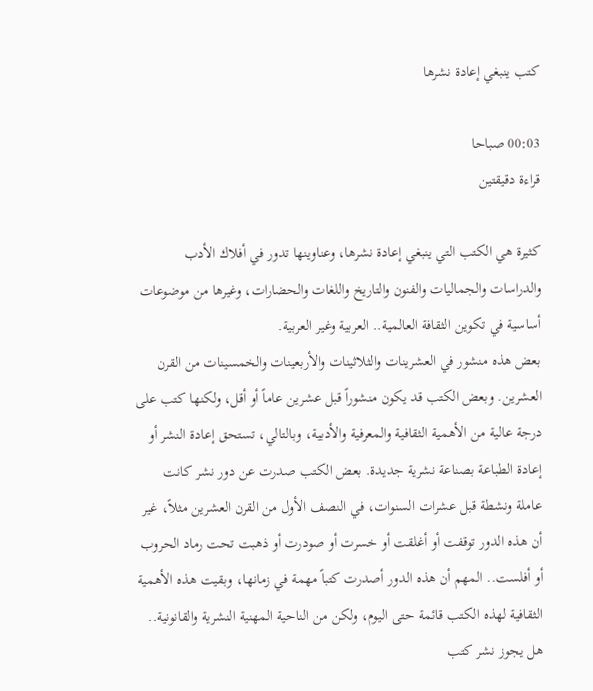كتب ينبغي إعادة نشرها

00:03 صباحا
قراءة دقيقتين

كثيرة هي الكتب التي ينبغي إعادة نشرها، وعناوينها تدور في أفلاك الأدب والدراسات والجماليات والفنون والتاريخ واللغات والحضارات، وغيرها من موضوعات أساسية في تكوين الثقافة العالمية.. العربية وغير العربية.
بعض هذه منشور في العشرينات والثلاثينات والأربعينات والخمسينات من القرن العشرين. وبعض الكتب قد يكون منشوراً قبل عشرين عاماً أو أقل، ولكنها كتب على درجة عالية من الأهمية الثقافية والمعرفية والأدبية، وبالتالي، تستحق إعادة النشر أو إعادة الطباعة بصناعة نشرية جديدة. بعض الكتب صدرت عن دور نشر كانت عاملة ونشطة قبل عشرات السنوات، في النصف الأول من القرن العشرين مثلاً، غير أن هذه الدور توقفت أو أغلقت أو خسرت أو صودرت أو ذهبت تحت رماد الحروب أو أفلست.. المهم أن هذه الدور أصدرت كتباً مهمة في زمانها، وبقيت هذه الأهمية الثقافية لهذه الكتب قائمة حتى اليوم، ولكن من الناحية المهنية النشرية والقانونية.. هل يجوز نشر كتب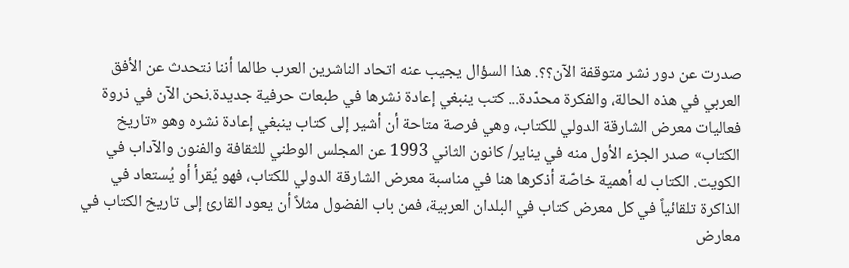صدرت عن دور نشر متوقفة الآن؟؟. هذا السؤال يجيب عنه اتحاد الناشرين العرب طالما أننا نتحدث عن الأفق العربي في هذه الحالة، والفكرة محدّدة... كتب ينبغي إعادة نشرها في طبعات حرفية جديدة.نحن الآن في ذروة فعاليات معرض الشارقة الدولي للكتاب، وهي فرصة متاحة أن أشير إلى كتاب ينبغي إعادة نشره وهو «تاريخ الكتاب» صدر الجزء الأول منه في يناير/ كانون الثاني 1993 عن المجلس الوطني للثقافة والفنون والآداب في الكويت. الكتاب له أهمية خاصّة أذكرها هنا في مناسبة معرض الشارقة الدولي للكتاب، فهو يُقرأ أو يُستعاد في الذاكرة تلقائياً في كل معرض كتاب في البلدان العربية، فمن باب الفضول مثلاً أن يعود القارئ إلى تاريخ الكتاب في معارض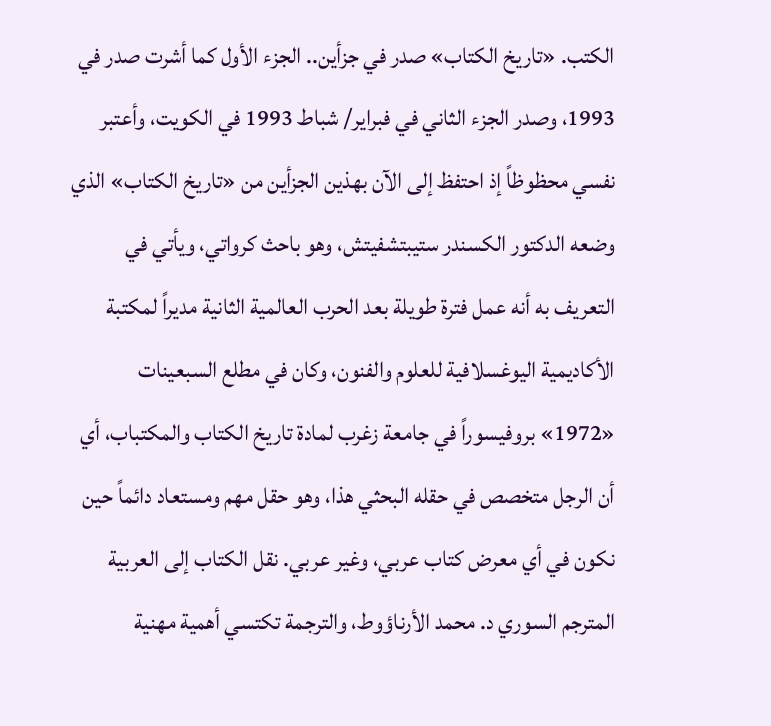الكتب. «تاريخ الكتاب» صدر في جزأين.. الجزء الأول كما أشرت صدر في 1993، وصدر الجزء الثاني في فبراير/ شباط 1993 في الكويت، وأعتبر نفسي محظوظاً إذ احتفظ إلى الآن بهذين الجزأين من «تاريخ الكتاب» الذي وضعه الدكتور الكسندر ستيبتشفيتش، وهو باحث كرواتي، ويأتي في التعريف به أنه عمل فترة طويلة بعد الحرب العالمية الثانية مديراً لمكتبة الأكاديمية اليوغسلافية للعلوم والفنون، وكان في مطلع السبعينات «1972» بروفيسوراً في جامعة زغرب لمادة تاريخ الكتاب والمكتباب، أي أن الرجل متخصص في حقله البحثي هذا، وهو حقل مهم ومستعاد دائماً حين نكون في أي معرض كتاب عربي، وغير عربي. نقل الكتاب إلى العربية المترجم السوري د. محمد الأرناؤوط، والترجمة تكتسي أهمية مهنية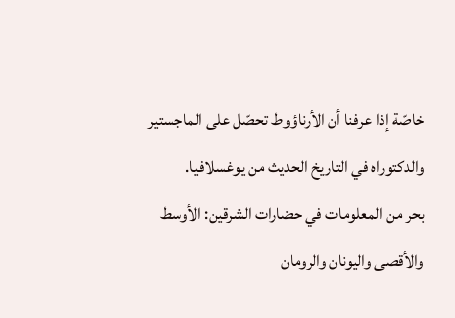خاصّة إذا عرفنا أن الأرناؤوط تحصّل على الماجستير والدكتوراه في التاريخ الحديث من يوغسلافيا.
بحر من المعلومات في حضارات الشرقين: الأوسط والأقصى واليونان والرومان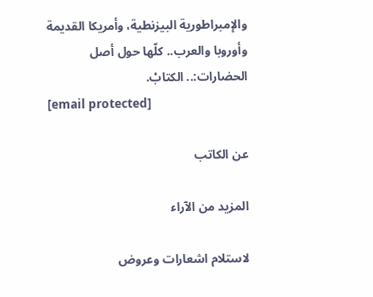والإمبراطورية البيزنطية، وأمريكا القديمة وأوروبا والعرب.. كلّها حول أصل الحضارات:.. الكتابْ.
[email protected]

عن الكاتب

المزيد من الآراء

لاستلام اشعارات وعروض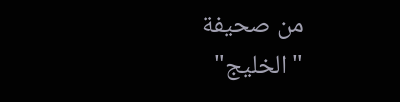من صحيفة "الخليج"